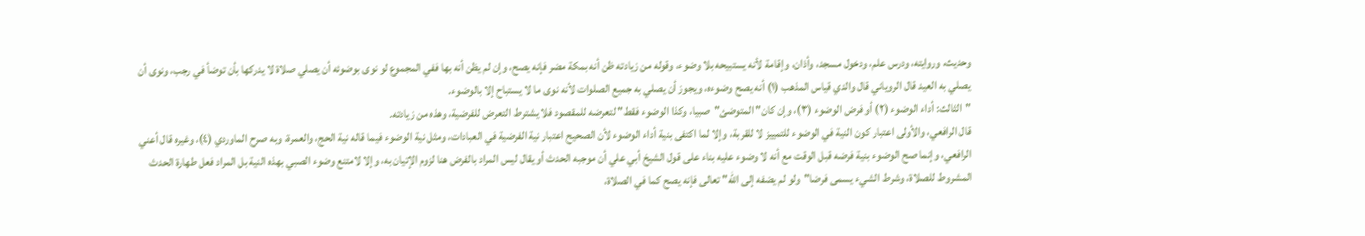وحديث، وروايته، ودرس علم، ودخول مسجد، وأذان، وإقامة لأنه يستبيحه بلا وضوء، وقوله من زيادته ظن أنه بمكة مضر فإنه يصح، وإن لم يظن أنه بها ففي المجموع لو نوى بوضوئه أن يصلي صلاة لا يدركها بأن توضأ في رجب، ونوى أن يصلي به العيد قال الروياني قال والدي قياس المذهب (١) أنه يصح وضوءه، ويجوز أن يصلي به جميع الصلوات لأنه نوى ما لا يستباح إلا بالوضوء.
"الثالث: أداء الوضوء (٢) أو فرض الوضوء (٣)، وإن كان" المتوضئ"صبيا، وكذا الوضوء فقط" لتعرضه للمقصود فلا يشترط التعرض للفرضية، وهذه من زيادته.
قال الرافعي، والأولى اعتبار كون النية في الوضوء للتمييز لا للقربة، وإلا لما اكتفى بنية أداء الوضوء لأن الصحيح اعتبار نية الفرضية في العبادات، ومثل نية الوضوء فيما قاله نية الحج، والعمرة، وبه صرح الماوردي (٤)، وغيره قال أعني الرافعي، وإنما صح الوضوء بنية فرضه قبل الوقت مع أنه لا وضوء عليه بناء على قول الشيخ أبي علي أن موجبه الحدث أو يقال ليس المراد بالفرض هنا لزوم الإتيان به، وإلا لامتنع وضوء الصبي بهذه النية بل المراد فعل طهارة الحدث المشروط للصلاة، وشرط الشيء يسمى فرضا"ولو لم يضفه إلى الله" تعالى فإنه يصح كما في الصلاة،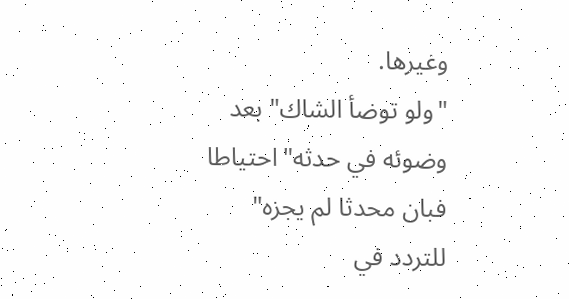وغيرها.
"ولو توضأ الشاك" بعد وضوئه في حدثه"احتياطا فبان محدثا لم يجزه" للتردد في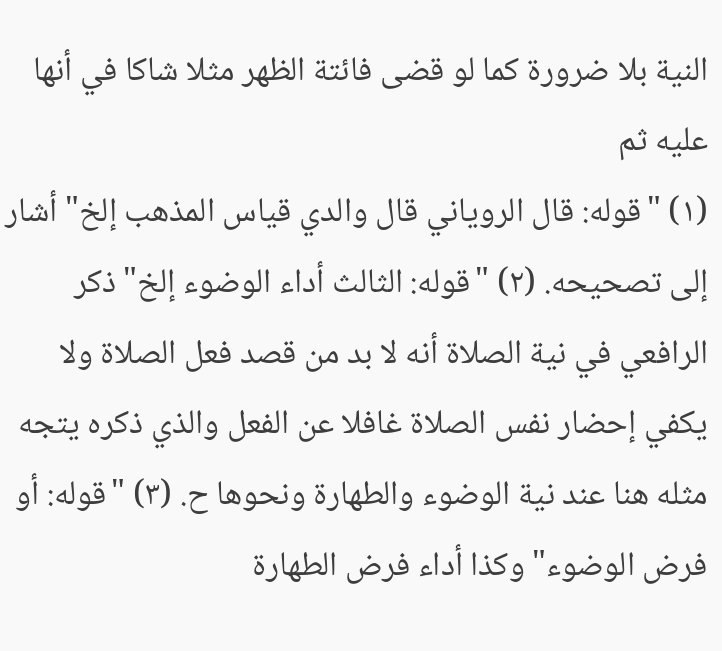النية بلا ضرورة كما لو قضى فائتة الظهر مثلا شاكا في أنها عليه ثم
(١) "قوله: قال الروياني قال والدي قياس المذهب إلخ" أشار إلى تصحيحه. (٢) "قوله: الثالث أداء الوضوء إلخ" ذكر الرافعي في نية الصلاة أنه لا بد من قصد فعل الصلاة ولا يكفي إحضار نفس الصلاة غافلا عن الفعل والذي ذكره يتجه مثله هنا عند نية الوضوء والطهارة ونحوها ح. (٣) "قوله: أو فرض الوضوء" وكذا أداء فرض الطهارة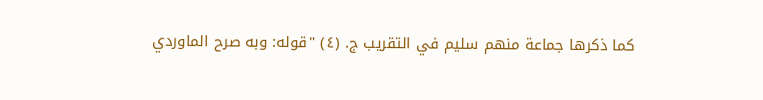كما ذكرها جماعة منهم سليم في التقريب ج. (٤) "قوله: وبه صرح الماوردي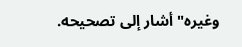وغيره" أشار إلى تصحيحه.